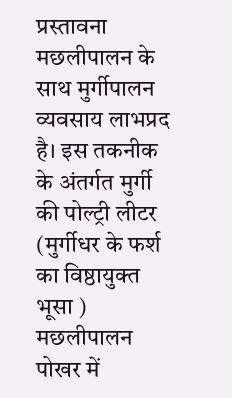प्रस्तावना मछलीपालन के साथ मुर्गीपालन व्यवसाय लाभप्रद है। इस तकनीक के अंतर्गत मुर्गी की पोल्ट्री लीटर (मुर्गीधर के फर्श का विष्ठायुक्त भूसा ) मछलीपालन पोखर में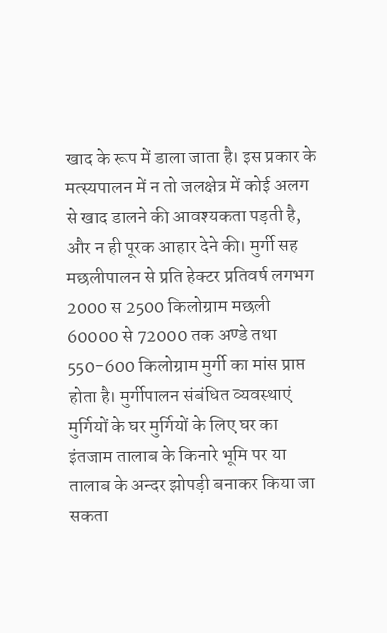खाद के रूप में डाला जाता है। इस प्रकार के मत्स्यपालन में न तो जलक्षेत्र में कोई अलग से खाद डालने की आवश्यकता पड़ती है, और न ही पूरक आहार देने की। मुर्गी सह मछलीपालन से प्रति हेक्टर प्रतिवर्ष लगभग 2000 स 2500 किलोग्राम मछली 60000 से 72000 तक अण्डे तथा 550-600 किलोग्राम मुर्गी का मांस प्राप्त होता है। मुर्गीपालन संबंधित व्यवस्थाएं मुर्गियों के घर मुर्गियों के लिए घर का इंतजाम तालाब के किनारे भूमि पर या तालाब के अन्दर झोपड़ी बनाकर किया जा सकता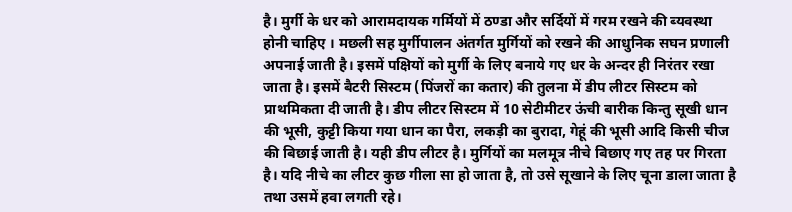है। मुर्गी के धर को आरामदायक गर्मियों में ठण्डा और सर्दियों में गरम रखने की ब्यवस्था होनी चाहिए । मछली सह मुर्गीपालन अंतर्गत मुर्गियों को रखने की आधुनिक सघन प्रणाली अपनाई जाती है। इसमें पक्षियों को मुर्गी के लिए बनाये गए धर के अन्दर ही निरंतर रखा जाता है। इसमें बैटरी सिस्टम (पिंजरों का कतार) की तुलना में डीप लीटर सिस्टम को प्राथमिकता दी जाती है। डीप लीटर सिस्टम में 10 सेटीमीटर ऊंची बारीक किन्तु सूखी धान की भूसी, कुट्टी किया गया धान का पैरा, लकड़ी का बुरादा, गेहूं की भूसी आदि किसी चीज की बिछाई जाती है। यही डीप लीटर है। मुर्गियों का मलमूत्र नीचे बिछाए गए तह पर गिरता है। यदि नीचे का लीटर कुछ गीला सा हो जाता है, तो उसे सूखाने के लिए चूना डाला जाता है तथा उसमें हवा लगती रहे।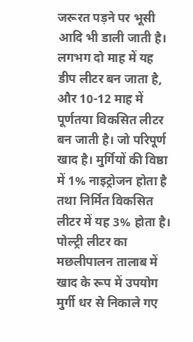जरूरत पड़ने पर भूसी आदि भी डाली जाती है। लगभग दो माह में यह डीप लीटर बन जाता है, और 10-12 माह में पूर्णतया विकसित लीटर बन जाती है। जो परिपूर्ण खाद है। मुर्गियों की विष्ठा में 1% नाइट्रोजन होता है तथा निर्मित विकसित लीटर में यह 3% होता है। पोल्ट्री लीटर का मछलीपालन तालाब में खाद के रूप में उपयोग मुर्गी धर से निकाले गए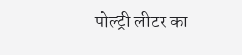पोल्ट्री लीटर का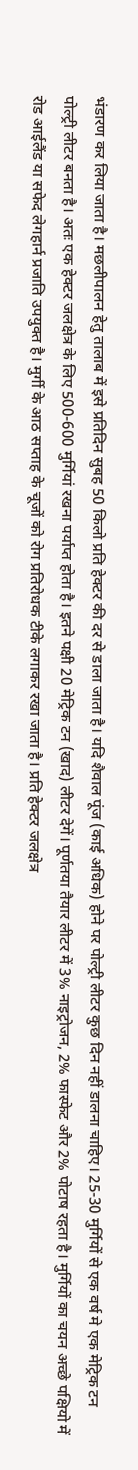भंडारण कर लिया जाता है। मछलीपालन हेतु तालाब में इसे प्रतिदिन सुबह 50 किलो प्रति हेक्टर की दर से डाला जाता है। यदि शैवाल पूंज (काई अधिक) होने पर पोल्ट्री लीटर कुछ दिन नहीं डालना चाहिए। 25-30 मुर्गियों से एक वर्ष मे एक मेट्रिक टन पोल्ट्री लीटर बनता है। अतः एक हेक्टर जलक्षेत्र के लिए 500-600 मुर्गियां रखना पर्याप्त होता है। इतने पक्षी 20 मेट्रिक टन (खाद) लीटर देगें। पूर्णतया तैयार लीटर में 3% नाइट्रोजन, 2% फास्फेट और 2% पोटाष रहता है। मुर्गियों का चयन अच्छे पक्षियो में रोड आईलैंड या सफेद लेगहार्न प्रजाति उपयुक्त है। मुर्गी के आठ सप्ताह के चूजों को रोग प्रतिरोधक टीके लगाकर रखा जाता है। प्रति हेक्टर जलक्षेत्र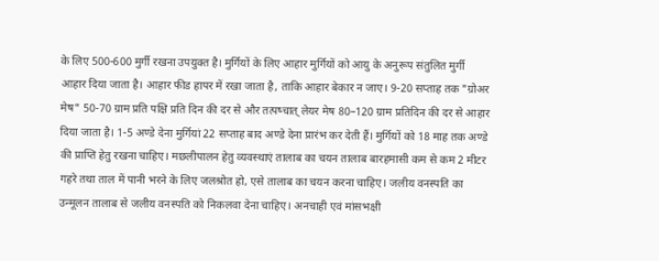के लिए 500-600 मुर्गी रखना उपयुक्त है। मुर्गियों के लिए आहार मुर्गियों को आयु के अनुरूप संतुलित मुर्गी आहार दिया जाता है। आहार फीड हापर में रखा जाता है, ताकि आहार बेकार न जाए। 9-20 सप्ताह तक "ग्रोअर मेष" 50-70 ग्राम प्रति पक्षि प्रति दिन की दर से और तत्पष्चात् लेयर मेष 80–120 ग्राम प्रतिदिन की दर से आहार दिया जाता है। 1-5 अण्डे देना मुर्गियां 22 सप्ताह बाद अण्डे देना प्रारंभ कर देती हैं। मुर्गियों को 18 माह तक अण्डे की प्राप्ति हेतु रखना चाहिए। मछलीपालन हेतु व्यवस्थाएं तालाब का चयन तालाब बारहमासी कम से कम 2 मीटर गहरे तथा ताल में पानी भरने के लिए जलश्रोत हो, एसे तालाब का चयन करना चाहिए। जलीय वनस्पति का उन्मूलन तालाब से जलीय वनस्पति को निकलवा देना चाहिए। अनचाही एवं मांसभक्षी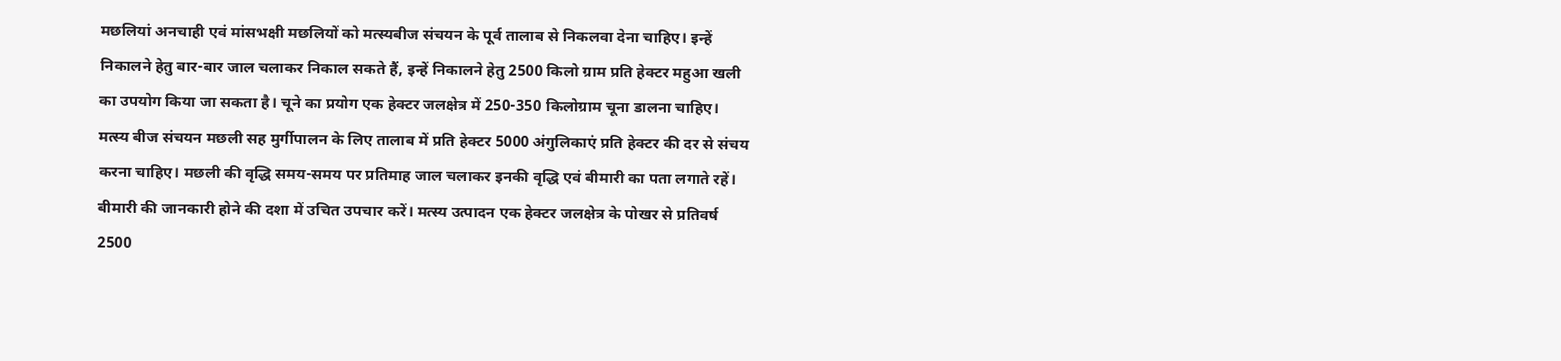मछलियां अनचाही एवं मांसभक्षी मछलियों को मत्स्यबीज संचयन के पूर्व तालाब से निकलवा देना चाहिए। इन्हें निकालने हेतु बार-बार जाल चलाकर निकाल सकते हैं, इन्हें निकालने हेतु 2500 किलो ग्राम प्रति हेक्टर महुआ खली का उपयोग किया जा सकता है। चूने का प्रयोग एक हेक्टर जलक्षेत्र में 250-350 किलोग्राम चूना डालना चाहिए। मत्स्य बीज संचयन मछली सह मुर्गीपालन के लिए तालाब में प्रति हेक्टर 5000 अंगुलिकाएं प्रति हेक्टर की दर से संचय करना चाहिए। मछली की वृद्धि समय-समय पर प्रतिमाह जाल चलाकर इनकी वृद्धि एवं बीमारी का पता लगाते रहें। बीमारी की जानकारी होने की दशा में उचित उपचार करें। मत्स्य उत्पादन एक हेक्टर जलक्षेत्र के पोखर से प्रतिवर्ष 2500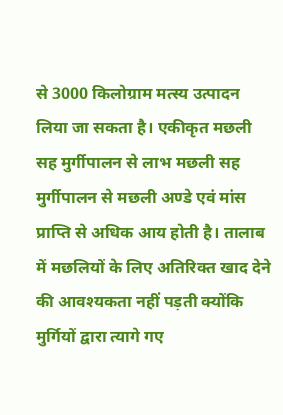से 3000 किलोग्राम मत्स्य उत्पादन लिया जा सकता है। एकीकृत मछली सह मुर्गीपालन से लाभ मछली सह मुर्गीपालन से मछली अण्डे एवं मांस प्राप्ति से अधिक आय होती है। तालाब में मछलियों के लिए अतिरिक्त खाद देने की आवश्यकता नहीं पड़ती क्योंकि मुर्गियों द्वारा त्यागे गए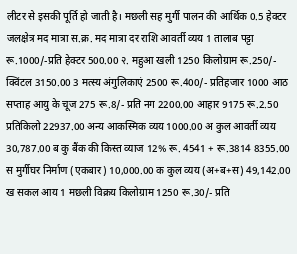लीटर से इसकी पूर्ति हो जाती है। मछली सह मुर्गी पालन की आर्थिक 0.5 हेक्टर जलक्षेत्र मद मात्रा स.क्र. मद मात्रा दर राशि आवर्ती व्यय 1 तालाब पट्टा रू.1000/-प्रति हेक्टर 500.00 २. महुआ खली 1250 किलोग्राम रू.250/- क्विंटल 3150.00 3 मत्स्य अंगुलिकाएं 2500 रू.400/- प्रतिहजार 1000 आठ सप्ताह आयु के चूज 275 रू.8/- प्रति नग 2200.00 आहार 9175 रू.2.50 प्रतिकिलो 22937.00 अन्य आकस्मिक व्यय 1000.00 अ कुल आवर्ती व्यय 30,787.00 ब कु बैंक की किस्त व्याज 12% रू. 4541 + रू.3814 8355.00 स मुर्गीघर निर्माण (एकबार) 10,000.00 क कुल व्यय (अ+ब+स) 49,142.00 ख सकल आय 1 मछली विक्रय किलोग्राम 1250 रू.30/- प्रति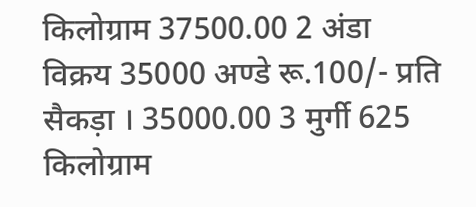किलोग्राम 37500.00 2 अंडा विक्रय 35000 अण्डे रू.100/- प्रति सैकड़ा । 35000.00 3 मुर्गी 625 किलोग्राम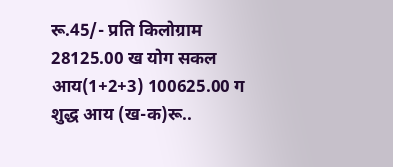रू.45/- प्रति किलोग्राम 28125.00 ख योग सकल आय(1+2+3) 100625.00 ग शुद्ध आय (ख-क)रू..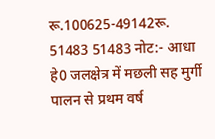रू.100625-49142रू. 51483 51483 नोट:- आधा हे0 जलक्षेत्र में मछली सह मुर्गी पालन से प्रथम वर्ष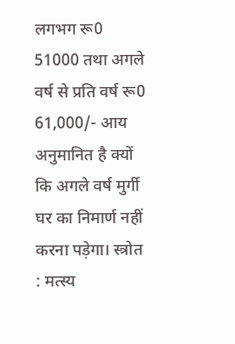लगभग रू0 51000 तथा अगले वर्ष से प्रति वर्ष रू0 61,000/- आय अनुमानित है क्यों कि अगले वर्ष मुर्गी घर का निमार्ण नहीं करना पड़ेगा। स्त्रोत : मत्स्य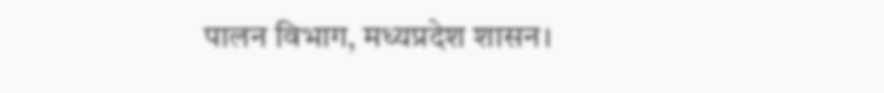पालन विभाग, मध्यप्रदेश शासन।